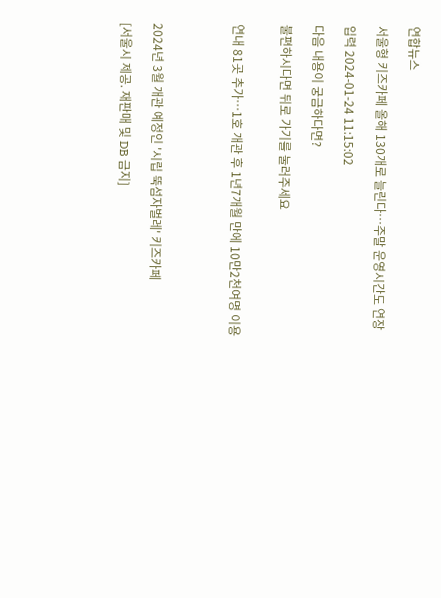연합뉴스

서울형 키즈카페 올해 130개로 늘린다…주말 운영시간도 연장

입력 2024-01-24 11:15:02

다음 내용이 궁금하다면?

불편하시다면 뒤로 가기를 눌러주세요


연내 81곳 추가…1호 개관 후 1년7개월 만에 10만2천여명 이용




2024년 3월 개관 예정인 '시립 뚝섬자벌레' 키즈카페

[서울시 제공. 재판매 및 DB 금지]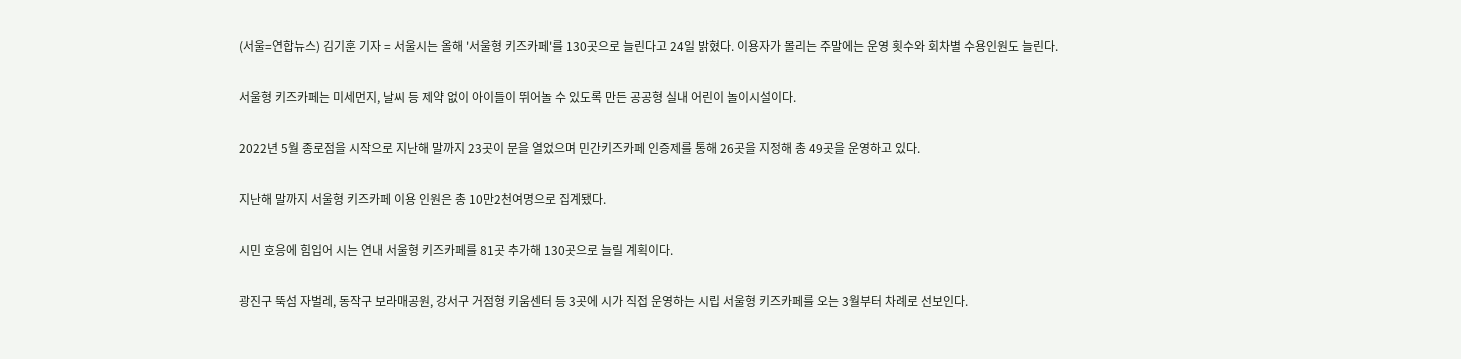(서울=연합뉴스) 김기훈 기자 = 서울시는 올해 '서울형 키즈카페'를 130곳으로 늘린다고 24일 밝혔다. 이용자가 몰리는 주말에는 운영 횟수와 회차별 수용인원도 늘린다.


서울형 키즈카페는 미세먼지, 날씨 등 제약 없이 아이들이 뛰어놀 수 있도록 만든 공공형 실내 어린이 놀이시설이다.


2022년 5월 종로점을 시작으로 지난해 말까지 23곳이 문을 열었으며 민간키즈카페 인증제를 통해 26곳을 지정해 총 49곳을 운영하고 있다.


지난해 말까지 서울형 키즈카페 이용 인원은 총 10만2천여명으로 집계됐다.


시민 호응에 힘입어 시는 연내 서울형 키즈카페를 81곳 추가해 130곳으로 늘릴 계획이다.


광진구 뚝섬 자벌레, 동작구 보라매공원, 강서구 거점형 키움센터 등 3곳에 시가 직접 운영하는 시립 서울형 키즈카페를 오는 3월부터 차례로 선보인다.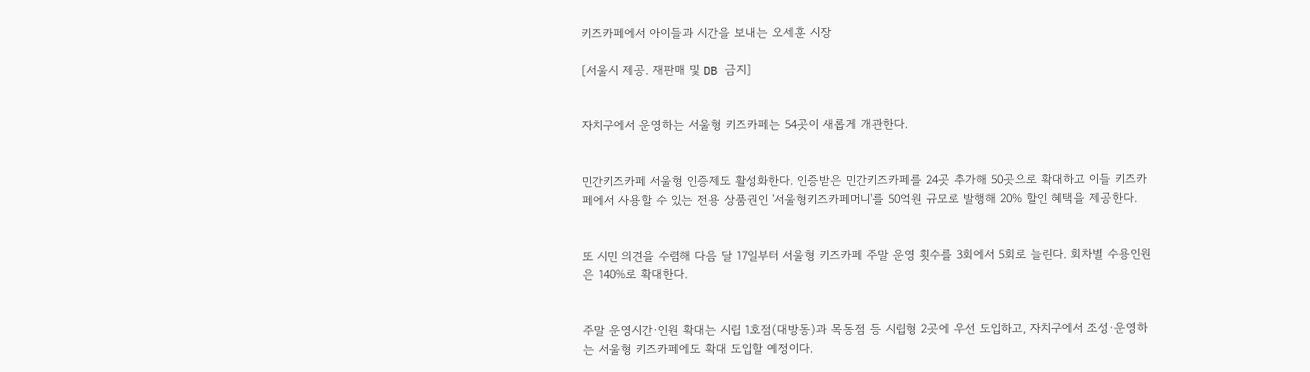키즈카페에서 아이들과 시간을 보내는 오세훈 시장

[서울시 제공. 재판매 및 DB 금지]


자치구에서 운영하는 서울형 키즈카페는 54곳이 새롭게 개관한다.


민간키즈카페 서울형 인증제도 활성화한다. 인증받은 민간키즈카페를 24곳 추가해 50곳으로 확대하고 이들 키즈카페에서 사용할 수 있는 전용 상품권인 '서울형키즈카페머니'를 50억원 규모로 발행해 20% 할인 혜택을 제공한다.


또 시민 의견을 수렴해 다음 달 17일부터 서울형 키즈카페 주말 운영 횟수를 3회에서 5회로 늘린다. 회차별 수용인원은 140%로 확대한다.


주말 운영시간·인원 확대는 시립 1호점(대방동)과 목동점 등 시립형 2곳에 우선 도입하고, 자치구에서 조성·운영하는 서울형 키즈카페에도 확대 도입할 예정이다.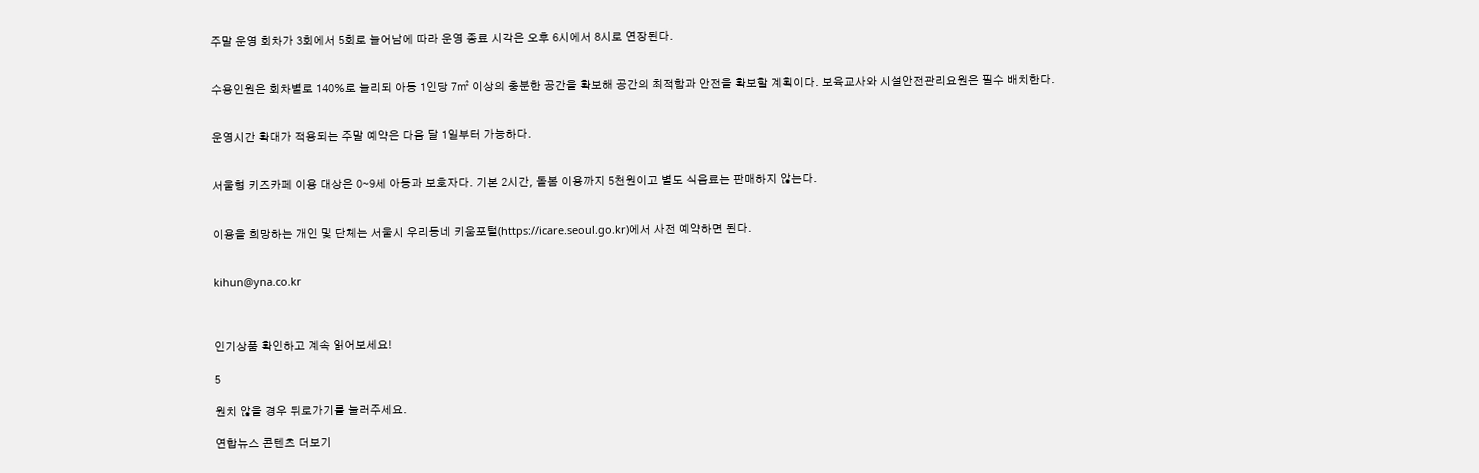주말 운영 회차가 3회에서 5회로 늘어남에 따라 운영 종료 시각은 오후 6시에서 8시로 연장된다.


수용인원은 회차별로 140%로 늘리되 아동 1인당 7㎡ 이상의 충분한 공간을 확보해 공간의 최적함과 안전을 확보할 계획이다. 보육교사와 시설안전관리요원은 필수 배치한다.


운영시간 확대가 적용되는 주말 예약은 다음 달 1일부터 가능하다.


서울형 키즈카페 이용 대상은 0∼9세 아동과 보호자다. 기본 2시간, 돌봄 이용까지 5천원이고 별도 식음료는 판매하지 않는다.


이용을 희망하는 개인 및 단체는 서울시 우리동네 키움포털(https://icare.seoul.go.kr)에서 사전 예약하면 된다.


kihun@yna.co.kr



인기상품 확인하고 계속 읽어보세요!

5

원치 않을 경우 뒤로가기를 눌러주세요.

연합뉴스 콘텐츠 더보기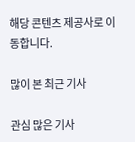해당 콘텐츠 제공사로 이동합니다.

많이 본 최근 기사

관심 많은 기사